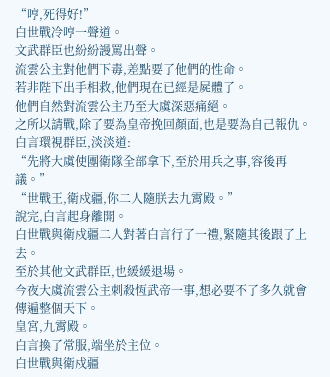“哼,死得好!”
白世戰冷哼一聲道。
文武群臣也紛紛謾罵出聲。
流雲公主對他們下毒,差點要了他們的性命。
若非陛下出手相救,他們現在已經是屍體了。
他們自然對流雲公主乃至大虞深惡痛絕。
之所以請戰,除了要為皇帝挽回顏面,也是要為自己報仇。
白言環視群臣,淡淡道:
“先將大虞使團衛隊全部拿下,至於用兵之事,容後再議。”
“世戰王,衛戍疆,你二人隨朕去九霄殿。”
說完,白言起身離開。
白世戰與衛戍疆二人對著白言行了一禮,緊隨其後跟了上去。
至於其他文武群臣,也緩緩退場。
今夜大虞流雲公主刺殺恆武帝一事,想必要不了多久就會傳遍整個天下。
皇宮,九霄殿。
白言換了常服,端坐於主位。
白世戰與衛戍疆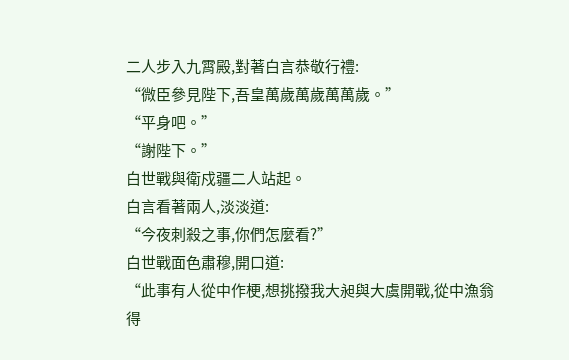二人步入九霄殿,對著白言恭敬行禮:
“微臣參見陛下,吾皇萬歲萬歲萬萬歲。”
“平身吧。”
“謝陛下。”
白世戰與衛戍疆二人站起。
白言看著兩人,淡淡道:
“今夜刺殺之事,你們怎麼看?”
白世戰面色肅穆,開口道:
“此事有人從中作梗,想挑撥我大昶與大虞開戰,從中漁翁得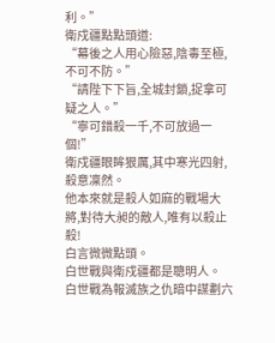利。”
衛戍疆點點頭道:
“幕後之人用心險惡,陰毒至極,不可不防。”
“請陛下下旨,全城封鎖,捉拿可疑之人。”
“寧可錯殺一千,不可放過一個!”
衛戍疆眼眸狠厲,其中寒光四射,殺意凜然。
他本來就是殺人如麻的戰場大將,對待大昶的敵人,唯有以殺止殺!
白言微微點頭。
白世戰與衛戍疆都是聰明人。
白世戰為報滅族之仇暗中謀劃六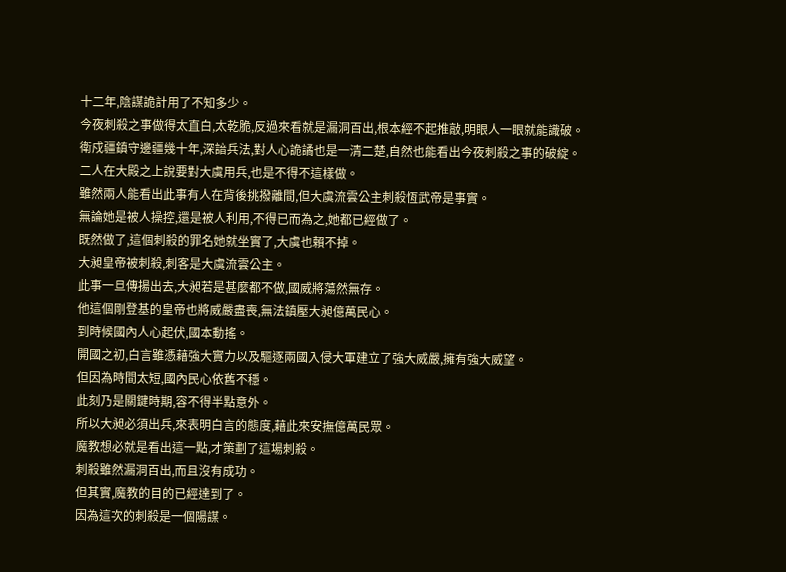十二年,陰謀詭計用了不知多少。
今夜刺殺之事做得太直白,太乾脆,反過來看就是漏洞百出,根本經不起推敲,明眼人一眼就能識破。
衛戍疆鎮守邊疆幾十年,深諳兵法,對人心詭譎也是一清二楚,自然也能看出今夜刺殺之事的破綻。
二人在大殿之上說要對大虞用兵,也是不得不這樣做。
雖然兩人能看出此事有人在背後挑撥離間,但大虞流雲公主刺殺恆武帝是事實。
無論她是被人操控,還是被人利用,不得已而為之,她都已經做了。
既然做了,這個刺殺的罪名她就坐實了,大虞也賴不掉。
大昶皇帝被刺殺,刺客是大虞流雲公主。
此事一旦傳揚出去,大昶若是甚麼都不做,國威將蕩然無存。
他這個剛登基的皇帝也將威嚴盡喪,無法鎮壓大昶億萬民心。
到時候國內人心起伏,國本動搖。
開國之初,白言雖憑藉強大實力以及驅逐兩國入侵大軍建立了強大威嚴,擁有強大威望。
但因為時間太短,國內民心依舊不穩。
此刻乃是關鍵時期,容不得半點意外。
所以大昶必須出兵,來表明白言的態度,藉此來安撫億萬民眾。
魔教想必就是看出這一點,才策劃了這場刺殺。
刺殺雖然漏洞百出,而且沒有成功。
但其實,魔教的目的已經達到了。
因為這次的刺殺是一個陽謀。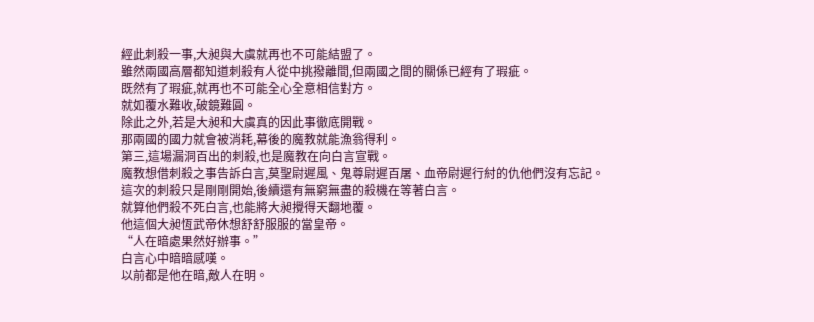經此刺殺一事,大昶與大虞就再也不可能結盟了。
雖然兩國高層都知道刺殺有人從中挑撥離間,但兩國之間的關係已經有了瑕疵。
既然有了瑕疵,就再也不可能全心全意相信對方。
就如覆水難收,破鏡難圓。
除此之外,若是大昶和大虞真的因此事徹底開戰。
那兩國的國力就會被消耗,幕後的魔教就能漁翁得利。
第三,這場漏洞百出的刺殺,也是魔教在向白言宣戰。
魔教想借刺殺之事告訴白言,莫聖尉遲風、鬼尊尉遲百屠、血帝尉遲行紂的仇他們沒有忘記。
這次的刺殺只是剛剛開始,後續還有無窮無盡的殺機在等著白言。
就算他們殺不死白言,也能將大昶攪得天翻地覆。
他這個大昶恆武帝休想舒舒服服的當皇帝。
“人在暗處果然好辦事。”
白言心中暗暗感嘆。
以前都是他在暗,敵人在明。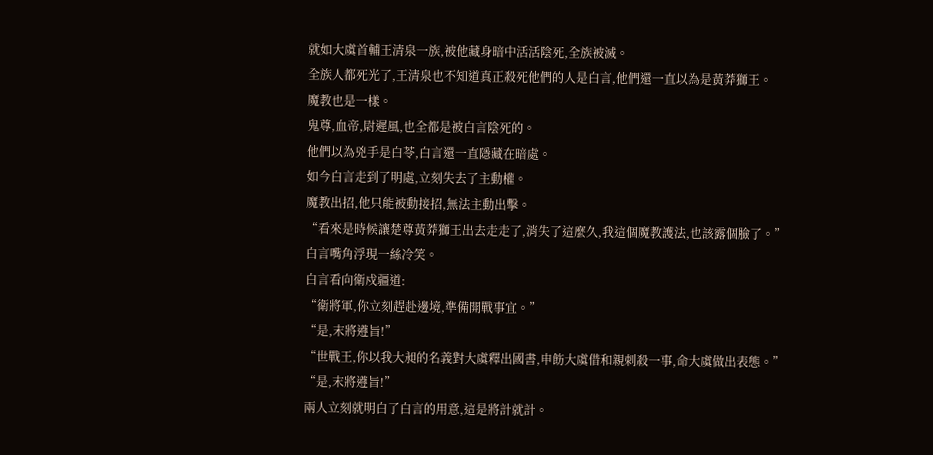就如大虞首輔王清泉一族,被他藏身暗中活活陰死,全族被滅。
全族人都死光了,王清泉也不知道真正殺死他們的人是白言,他們還一直以為是黃莽獅王。
魔教也是一樣。
鬼尊,血帝,尉遲風,也全都是被白言陰死的。
他們以為兇手是白苓,白言還一直隱藏在暗處。
如今白言走到了明處,立刻失去了主動權。
魔教出招,他只能被動接招,無法主動出擊。
“看來是時候讓楚尊黃莽獅王出去走走了,消失了這麼久,我這個魔教護法,也該露個臉了。”
白言嘴角浮現一絲冷笑。
白言看向衛戍疆道:
“衛將軍,你立刻趕赴邊境,準備開戰事宜。”
“是,末將遵旨!”
“世戰王,你以我大昶的名義對大虞釋出國書,申飭大虞借和親刺殺一事,命大虞做出表態。”
“是,末將遵旨!”
兩人立刻就明白了白言的用意,這是將計就計。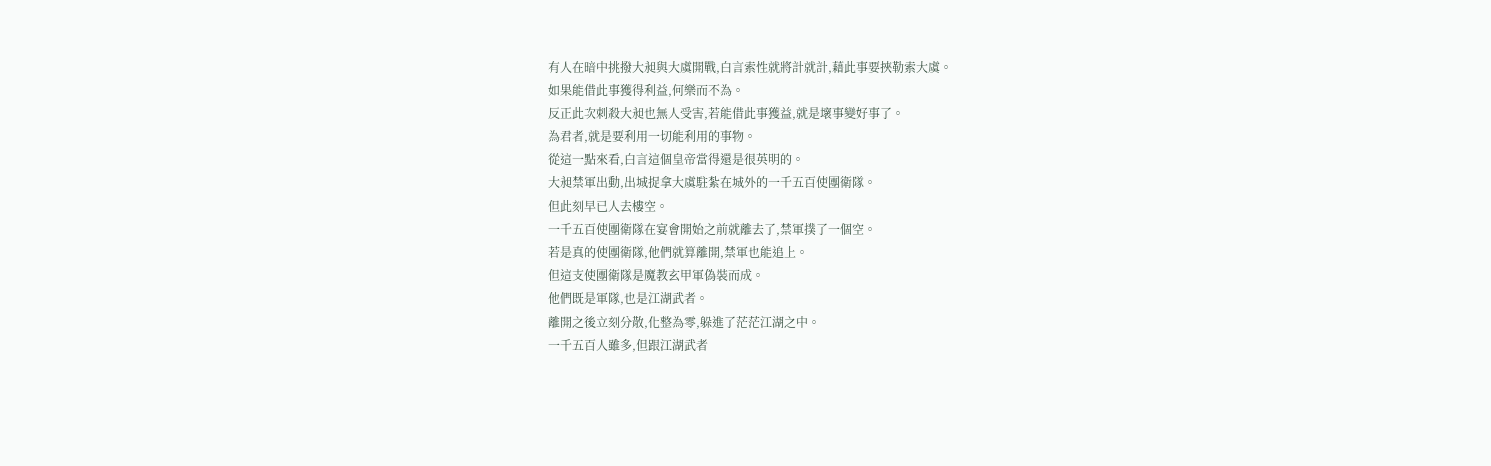有人在暗中挑撥大昶與大虞開戰,白言索性就將計就計,藉此事要挾勒索大虞。
如果能借此事獲得利益,何樂而不為。
反正此次刺殺大昶也無人受害,若能借此事獲益,就是壞事變好事了。
為君者,就是要利用一切能利用的事物。
從這一點來看,白言這個皇帝當得還是很英明的。
大昶禁軍出動,出城捉拿大虞駐紮在城外的一千五百使團衛隊。
但此刻早已人去樓空。
一千五百使團衛隊在宴會開始之前就離去了,禁軍撲了一個空。
若是真的使團衛隊,他們就算離開,禁軍也能追上。
但這支使團衛隊是魔教玄甲軍偽裝而成。
他們既是軍隊,也是江湖武者。
離開之後立刻分散,化整為零,躲進了茫茫江湖之中。
一千五百人雖多,但跟江湖武者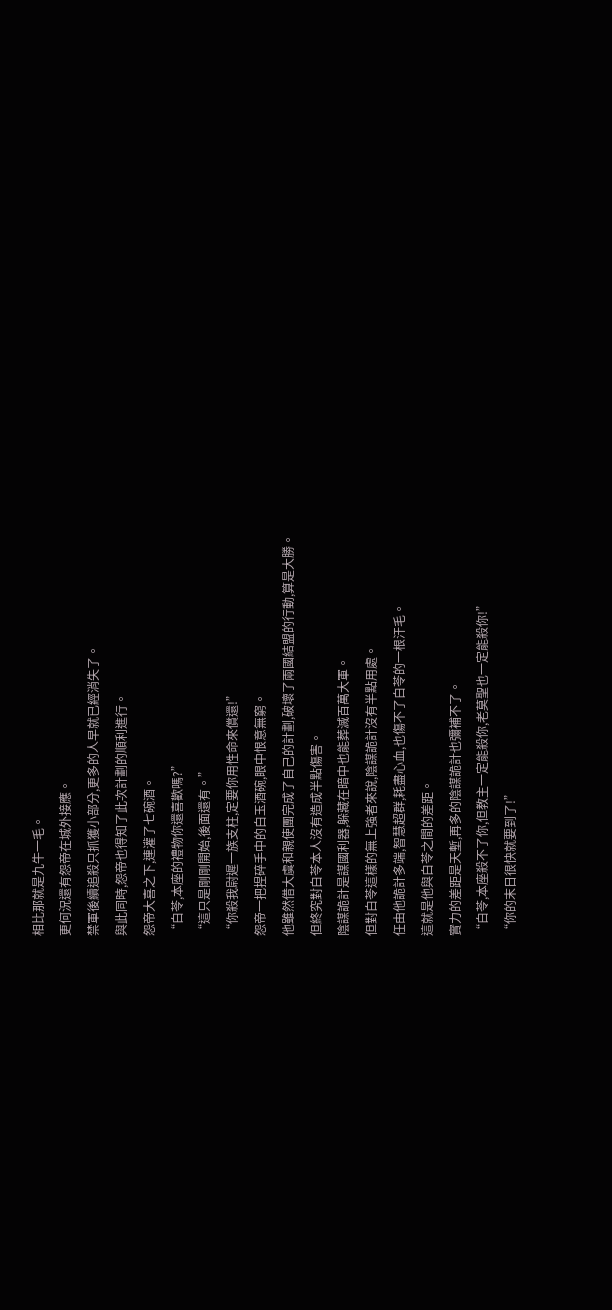相比那就是九牛一毛。
更何況還有怨帝在城外接應。
禁軍後續追殺只抓獲小部分,更多的人早就已經消失了。
與此同時,怨帝也得知了此次計劃的順利進行。
怨帝大喜之下,連灌了七碗酒。
“白苓,本座的禮物你還喜歡嗎?”
“這只是剛剛開始,後面還有。”
“你殺我尉遲一族支柱,定要你用性命來償還!”
怨帝一把捏碎手中的白玉酒碗,眼中恨意無窮。
他雖然借大虞和親使團完成了自己的計劃,破壞了兩國結盟的行動,算是大勝。
但終究對白苓本人沒有造成半點傷害。
陰謀詭計是謀國利器,躲藏在暗中也能葬滅百萬大軍。
但對白苓這樣的無上強者來說,陰謀詭計沒有半點用處。
任由他詭計多端,智慧超群,耗盡心血,也傷不了白苓的一根汗毛。
這就是他與白苓之間的差距。
實力的差距是天塹,再多的陰謀詭計也彌補不了。
“白苓,本座殺不了你,但教主一定能殺你,老莫聖也一定能殺你!”
“你的末日很快就要到了!”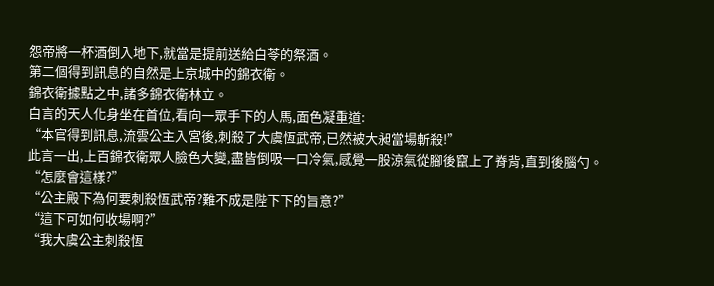怨帝將一杯酒倒入地下,就當是提前送給白苓的祭酒。
第二個得到訊息的自然是上京城中的錦衣衛。
錦衣衛據點之中,諸多錦衣衛林立。
白言的天人化身坐在首位,看向一眾手下的人馬,面色凝重道:
“本官得到訊息,流雲公主入宮後,刺殺了大虞恆武帝,已然被大昶當場斬殺!”
此言一出,上百錦衣衛眾人臉色大變,盡皆倒吸一口冷氣,感覺一股涼氣從腳後竄上了脊背,直到後腦勺。
“怎麼會這樣?”
“公主殿下為何要刺殺恆武帝?難不成是陛下下的旨意?”
“這下可如何收場啊?”
“我大虞公主刺殺恆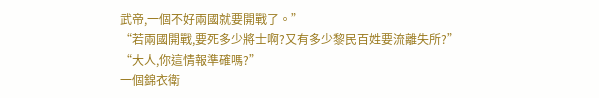武帝,一個不好兩國就要開戰了。”
“若兩國開戰,要死多少將士啊?又有多少黎民百姓要流離失所?”
“大人,你這情報準確嗎?”
一個錦衣衛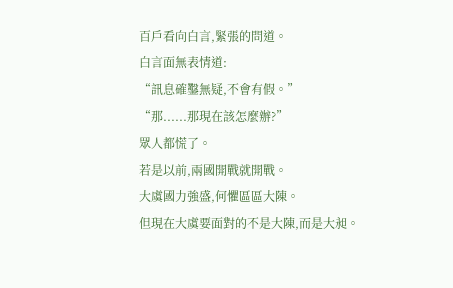百戶看向白言,緊張的問道。
白言面無表情道:
“訊息確鑿無疑,不會有假。”
“那......那現在該怎麼辦?”
眾人都慌了。
若是以前,兩國開戰就開戰。
大虞國力強盛,何懼區區大陳。
但現在大虞要面對的不是大陳,而是大昶。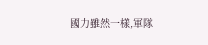國力雖然一樣,軍隊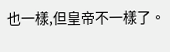也一樣,但皇帝不一樣了。